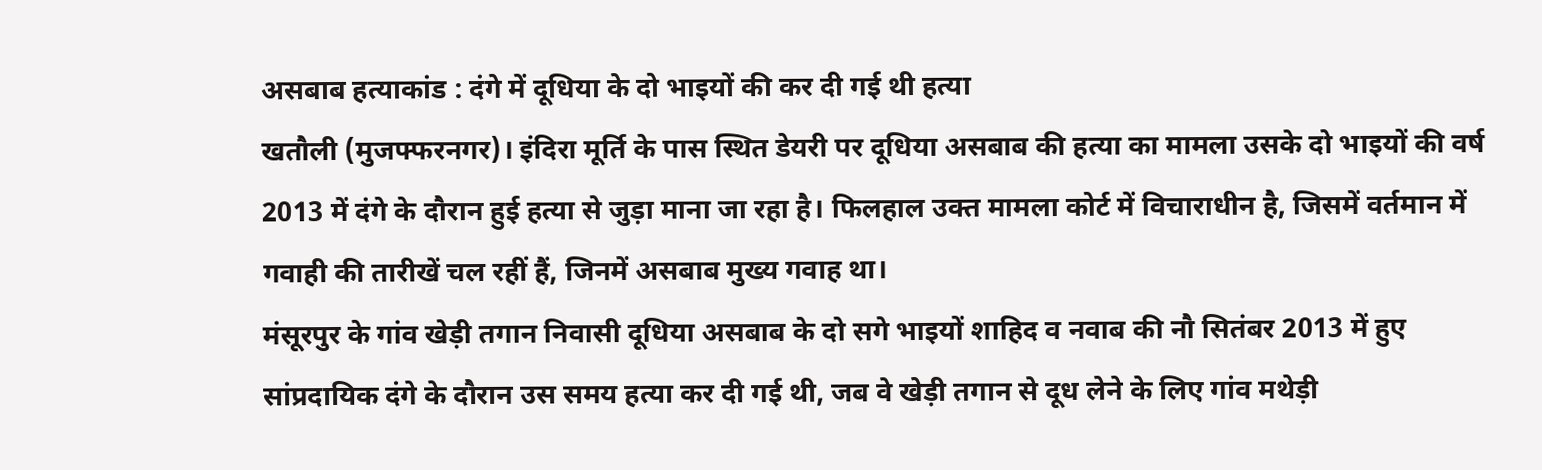असबाब हत्याकांड : दंगे में दूधिया के दो भाइयों की कर दी गई थी हत्या
खतौली (मुजफ्फरनगर)। इंदिरा मूर्ति के पास स्थित डेयरी पर दूधिया असबाब की हत्या का मामला उसके दो भाइयों की वर्ष 2013 में दंगे के दौरान हुई हत्या से जुड़ा माना जा रहा है। फिलहाल उक्त मामला कोर्ट में विचाराधीन है, जिसमें वर्तमान में गवाही की तारीखें चल रहीं हैं, जिनमें असबाब मुख्य गवाह था।
मंसूरपुर के गांव खेड़ी तगान निवासी दूधिया असबाब के दो सगे भाइयों शाहिद व नवाब की नौ सितंबर 2013 में हुए सांप्रदायिक दंगे के दौरान उस समय हत्या कर दी गई थी, जब वे खेड़ी तगान से दूध लेने के लिए गांव मथेड़ी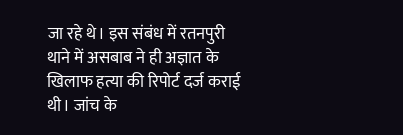जा रहे थे। इस संबंध में रतनपुरी थाने में असबाब ने ही अज्ञात के खिलाफ हत्या की रिपोर्ट दर्ज कराई थी। जांच के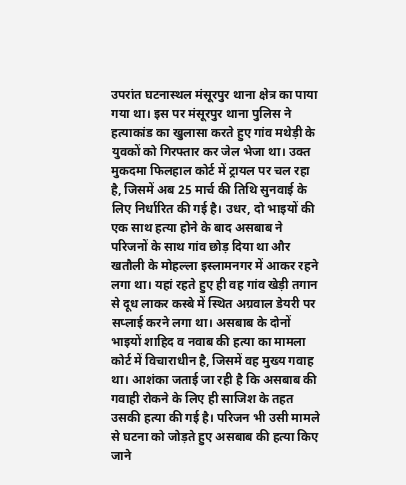उपरांत घटनास्थल मंसूरपुर थाना क्षेत्र का पाया गया था। इस पर मंसूरपुर थाना पुलिस ने हत्याकांड का खुलासा करते हुए गांव मथेड़ी के युवकों को गिरफ्तार कर जेल भेजा था। उक्त मुकदमा फिलहाल कोर्ट में ट्रायल पर चल रहा है, जिसमें अब 25 मार्च की तिथि सुनवाई के लिए निर्धारित की गई है। उधर, दो भाइयों की एक साथ हत्या होने के बाद असबाब ने परिजनों के साथ गांव छोड़ दिया था और खतौली के मोहल्ला इस्लामनगर में आकर रहने लगा था। यहां रहते हुए ही वह गांव खेड़ी तगान से दूध लाकर कस्बे में स्थित अग्रवाल डेयरी पर सप्लाई करने लगा था। असबाब के दोनों भाइयों शाहिद व नवाब की हत्या का मामला कोर्ट में विचाराधीन है, जिसमें वह मुख्य गवाह था। आशंका जताई जा रही है कि असबाब की गवाही रोकने के लिए ही साजिश के तहत उसकी हत्या की गई है। परिजन भी उसी मामले से घटना को जोड़ते हुए असबाब की हत्या किए जाने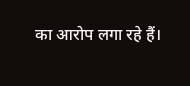का आरोप लगा रहे हैं।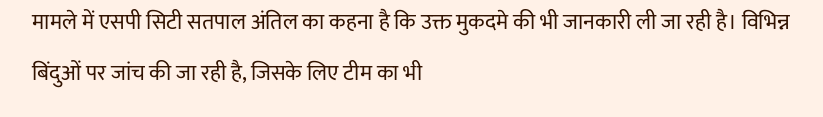मामले में एसपी सिटी सतपाल अंतिल का कहना है कि उक्त मुकदमे की भी जानकारी ली जा रही है। विभिन्न बिंदुओं पर जांच की जा रही है, जिसके लिए टीम का भी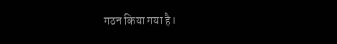गठन किया गया है।